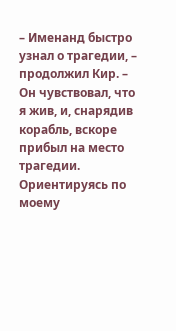– Именанд быстро узнал о трагедии, – продолжил Кир. – Он чувствовал, что я жив, и, снарядив корабль, вскоре прибыл на место трагедии. Ориентируясь по моему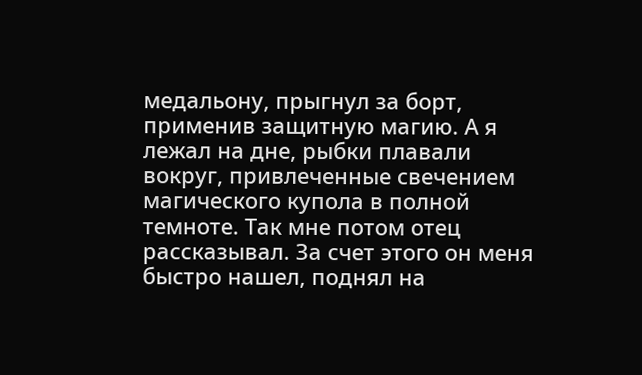медальону, прыгнул за борт, применив защитную магию. А я лежал на дне, рыбки плавали вокруг, привлеченные свечением магического купола в полной темноте. Так мне потом отец рассказывал. За счет этого он меня быстро нашел, поднял на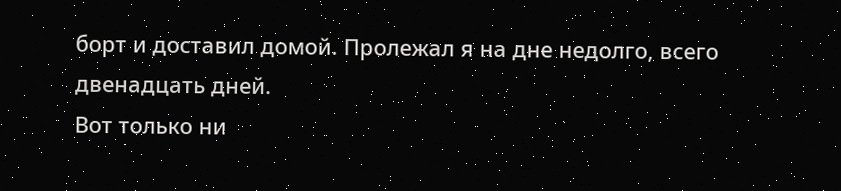борт и доставил домой. Пролежал я на дне недолго, всего двенадцать дней.
Вот только ни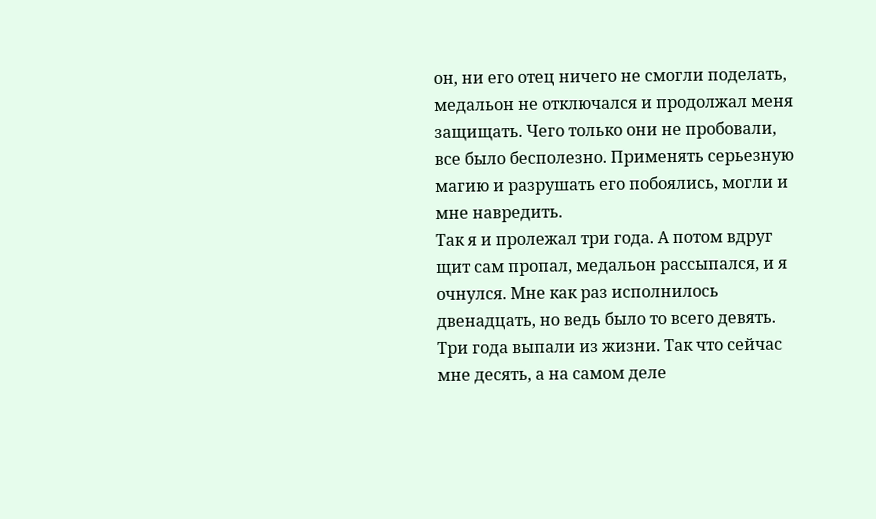он, ни его отец ничего не смогли поделать, медальон не отключался и продолжал меня защищать. Чего только они не пробовали, все было бесполезно. Применять серьезную магию и разрушать его побоялись, могли и мне навредить.
Так я и пролежал три года. А потом вдруг щит сам пропал, медальон рассыпался, и я очнулся. Мне как раз исполнилось двенадцать, но ведь было то всего девять. Три года выпали из жизни. Так что сейчас мне десять, а на самом деле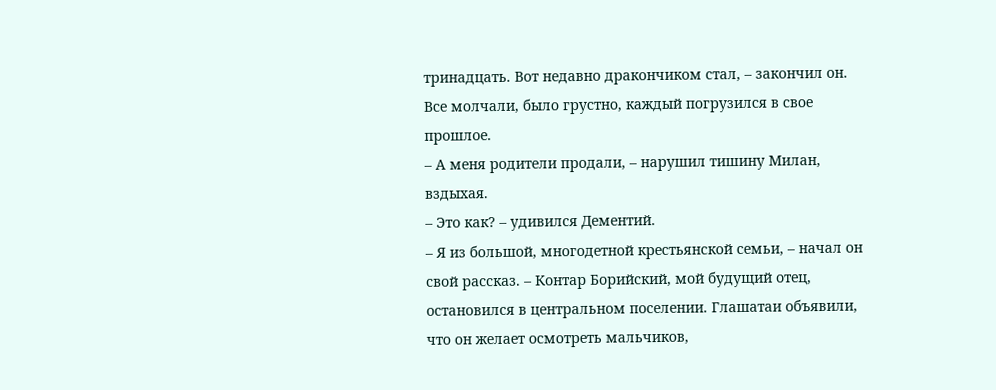тринадцать. Вот недавно дракончиком стал, – закончил он.
Все молчали, было грустно, каждый погрузился в свое прошлое.
– А меня родители продали, – нарушил тишину Милан, вздыхая.
– Это как? – удивился Дементий.
– Я из большой, многодетной крестьянской семьи, – начал он свой рассказ. – Контар Борийский, мой будущий отец, остановился в центральном поселении. Глашатаи объявили, что он желает осмотреть мальчиков,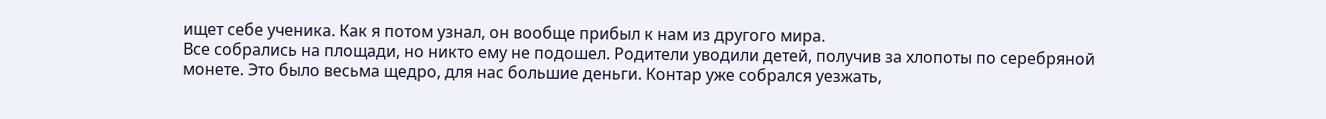ищет себе ученика. Как я потом узнал, он вообще прибыл к нам из другого мира.
Все собрались на площади, но никто ему не подошел. Родители уводили детей, получив за хлопоты по серебряной монете. Это было весьма щедро, для нас большие деньги. Контар уже собрался уезжать,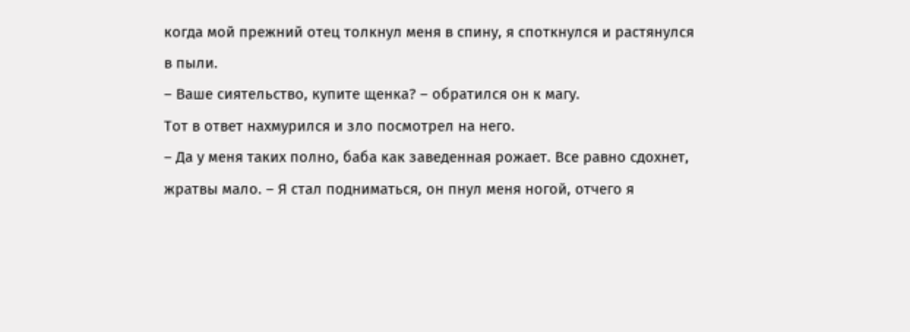когда мой прежний отец толкнул меня в спину, я споткнулся и растянулся в пыли.
– Ваше сиятельство, купите щенка? – обратился он к магу.
Тот в ответ нахмурился и зло посмотрел на него.
– Да у меня таких полно, баба как заведенная рожает. Все равно сдохнет, жратвы мало. – Я стал подниматься, он пнул меня ногой, отчего я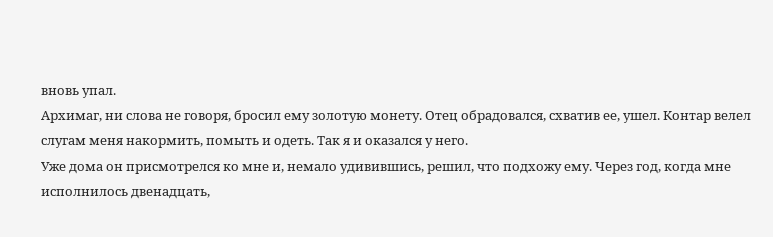вновь упал.
Архимаг, ни слова не говоря, бросил ему золотую монету. Отец обрадовался, схватив ее, ушел. Контар велел слугам меня накормить, помыть и одеть. Так я и оказался у него.
Уже дома он присмотрелся ко мне и, немало удивившись, решил, что подхожу ему. Через год, когда мне исполнилось двенадцать,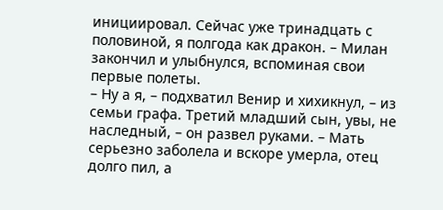инициировал. Сейчас уже тринадцать с половиной, я полгода как дракон. – Милан закончил и улыбнулся, вспоминая свои первые полеты.
– Ну а я, – подхватил Венир и хихикнул, – из семьи графа. Третий младший сын, увы, не наследный, – он развел руками. – Мать серьезно заболела и вскоре умерла, отец долго пил, а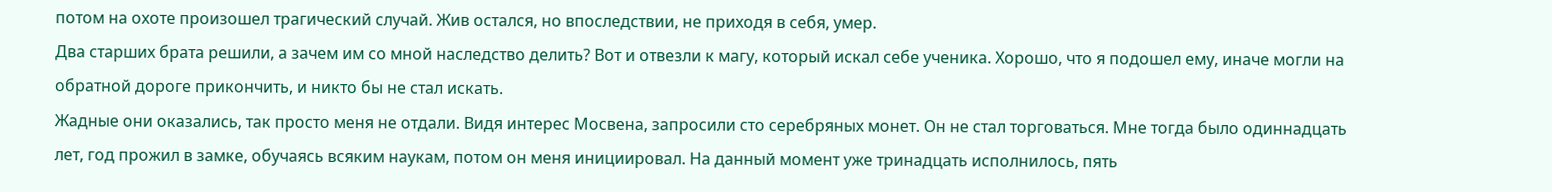потом на охоте произошел трагический случай. Жив остался, но впоследствии, не приходя в себя, умер.
Два старших брата решили, а зачем им со мной наследство делить? Вот и отвезли к магу, который искал себе ученика. Хорошо, что я подошел ему, иначе могли на обратной дороге прикончить, и никто бы не стал искать.
Жадные они оказались, так просто меня не отдали. Видя интерес Мосвена, запросили сто серебряных монет. Он не стал торговаться. Мне тогда было одиннадцать лет, год прожил в замке, обучаясь всяким наукам, потом он меня инициировал. На данный момент уже тринадцать исполнилось, пять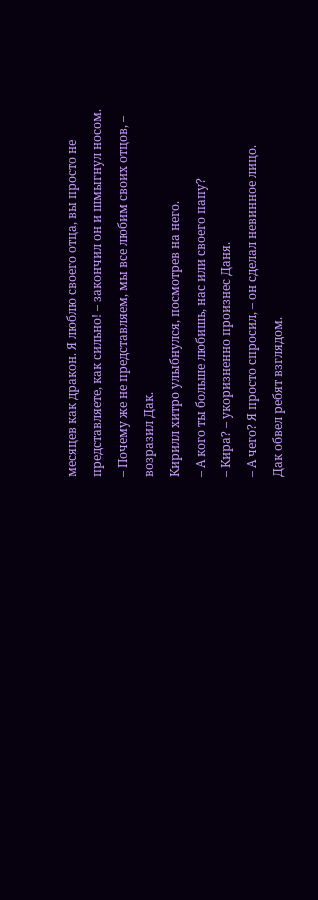месяцев как дракон. Я люблю своего отца, вы просто не представляете, как сильно! – закончил он и шмыгнул носом.
– Почему же не представляем, мы все любим своих отцов, – возразил Дак.
Кирилл хитро улыбнулся, посмотрев на него.
– А кого ты больше любишь, нас или своего папу?
– Кира? – укоризненно произнес Даня.
– А чего? Я просто спросил, – он сделал невинное лицо.
Дак обвел ребят взглядом.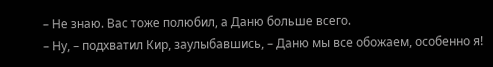– Не знаю. Вас тоже полюбил, а Даню больше всего.
– Ну, – подхватил Кир, заулыбавшись, – Даню мы все обожаем, особенно я!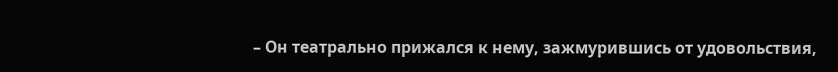– Он театрально прижался к нему, зажмурившись от удовольствия,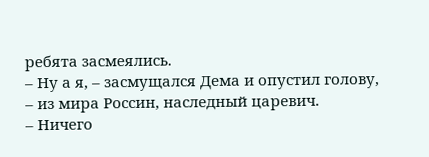ребята засмеялись.
– Ну а я, – засмущался Дема и опустил голову, – из мира Россин, наследный царевич.
– Ничего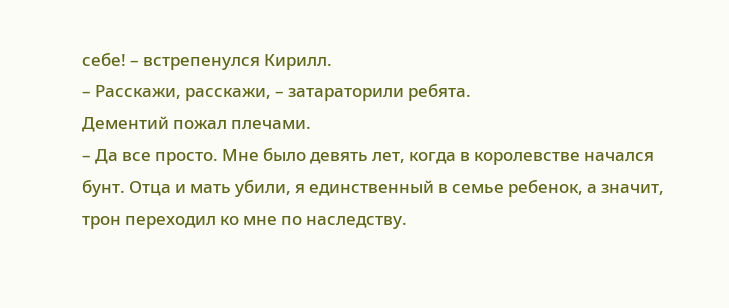себе! – встрепенулся Кирилл.
– Расскажи, расскажи, – затараторили ребята.
Дементий пожал плечами.
– Да все просто. Мне было девять лет, когда в королевстве начался бунт. Отца и мать убили, я единственный в семье ребенок, а значит, трон переходил ко мне по наследству.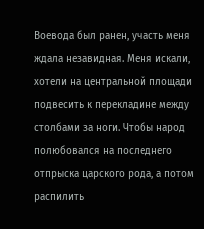Воевода был ранен, участь меня ждала незавидная. Меня искали, хотели на центральной площади подвесить к перекладине между столбами за ноги. Чтобы народ полюбовался на последнего отпрыска царского рода, а потом распилить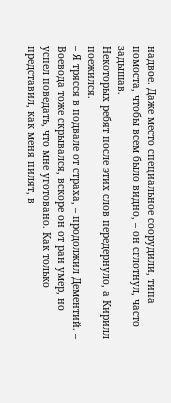надвое. Даже место специальное соорудили, типа помоста, чтобы всем было видно, – он сглотнул, часто задышав.
Некоторых ребят после этих слов передернуло, а Кирилл поежился.
– Я трясся в подвале от страха, – продолжил Дементий. – Воевода тоже скрывался, вскоре он от ран умер, но успел поведать, что мне уготовано. Как только представил, как меня пилят, в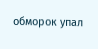обморок упал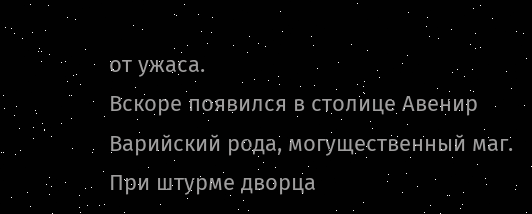от ужаса.
Вскоре появился в столице Авенир Варийский рода, могущественный маг. При штурме дворца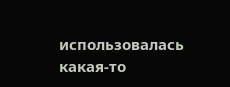использовалась какая-то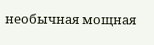необычная мощная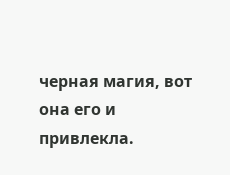черная магия, вот она его и привлекла.